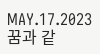MAY.17.2023
꿈과 같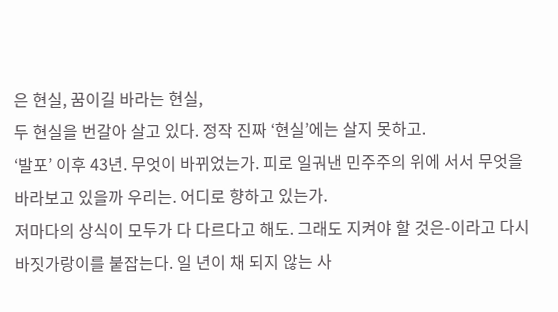은 현실, 꿈이길 바라는 현실,
두 현실을 번갈아 살고 있다. 정작 진짜 ‘현실’에는 살지 못하고.
‘발포’ 이후 43년. 무엇이 바뀌었는가. 피로 일궈낸 민주주의 위에 서서 무엇을 바라보고 있을까 우리는. 어디로 향하고 있는가.
저마다의 상식이 모두가 다 다르다고 해도. 그래도 지켜야 할 것은-이라고 다시 바짓가랑이를 붙잡는다. 일 년이 채 되지 않는 사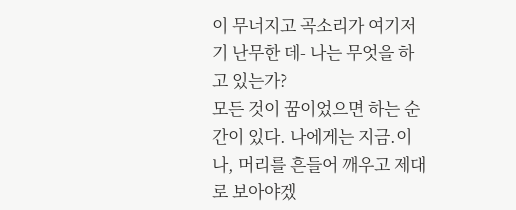이 무너지고 곡소리가 여기저기 난무한 데- 나는 무엇을 하고 있는가?
모든 것이 꿈이었으면 하는 순간이 있다. 나에게는 지금.이나, 머리를 흔들어 깨우고 제대로 보아야겠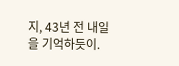지, 43년 전 내일을 기억하듯이.